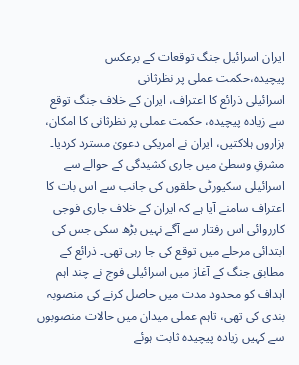ایران اسرائیل جنگ توقعات کے برعکس پیچیدہ،حکمت عملی پر نظرثانی
اسرائیلی ذرائع کا اعتراف، ایران کے خلاف جنگ توقع سے زیادہ پیچیدہ، حکمت عملی پر نظرثانی کا امکان، ہزاروں ہلاکتیں، ایران نے امریکی دعویٰ مسترد کردیا۔
مشرقِ وسطیٰ میں جاری کشیدگی کے حوالے سے اسرائیلی سکیورٹی حلقوں کی جانب سے اس بات کا اعتراف سامنے آیا ہے کہ ایران کے خلاف جاری فوجی کارروائی اس رفتار سے آگے نہیں بڑھ سکی جس کی ابتدائی مرحلے میں توقع کی جا رہی تھی۔ ذرائع کے مطابق جنگ کے آغاز میں اسرائیلی فوج نے چند اہم اہداف کو محدود مدت میں حاصل کرنے کی منصوبہ بندی کی تھی، تاہم عملی میدان میں حالات منصوبوں سے کہیں زیادہ پیچیدہ ثابت ہوئے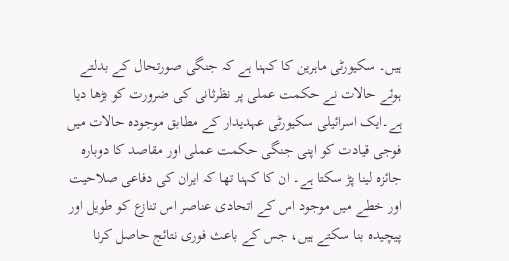ہیں۔ سکیورٹی ماہرین کا کہنا ہے کہ جنگی صورتحال کے بدلتے ہوئے حالات نے حکمت عملی پر نظرثانی کی ضرورت کو بڑھا دیا ہے۔ایک اسرائیلی سکیورٹی عہدیدار کے مطابق موجودہ حالات میں فوجی قیادت کو اپنی جنگی حکمت عملی اور مقاصد کا دوبارہ جائزہ لینا پڑ سکتا ہے۔ ان کا کہنا تھا کہ ایران کی دفاعی صلاحیت اور خطے میں موجود اس کے اتحادی عناصر اس تنازع کو طویل اور پیچیدہ بنا سکتے ہیں، جس کے باعث فوری نتائج حاصل کرنا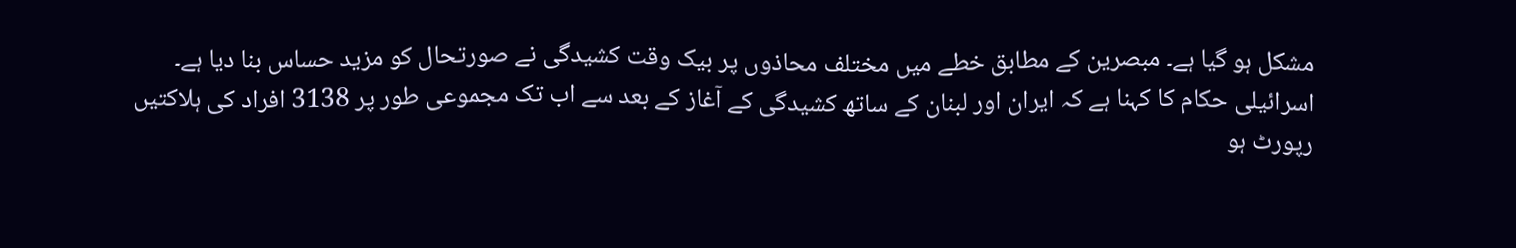مشکل ہو گیا ہے۔ مبصرین کے مطابق خطے میں مختلف محاذوں پر بیک وقت کشیدگی نے صورتحال کو مزید حساس بنا دیا ہے۔
اسرائیلی حکام کا کہنا ہے کہ ایران اور لبنان کے ساتھ کشیدگی کے آغاز کے بعد سے اب تک مجموعی طور پر 3138 افراد کی ہلاکتیں رپورٹ ہو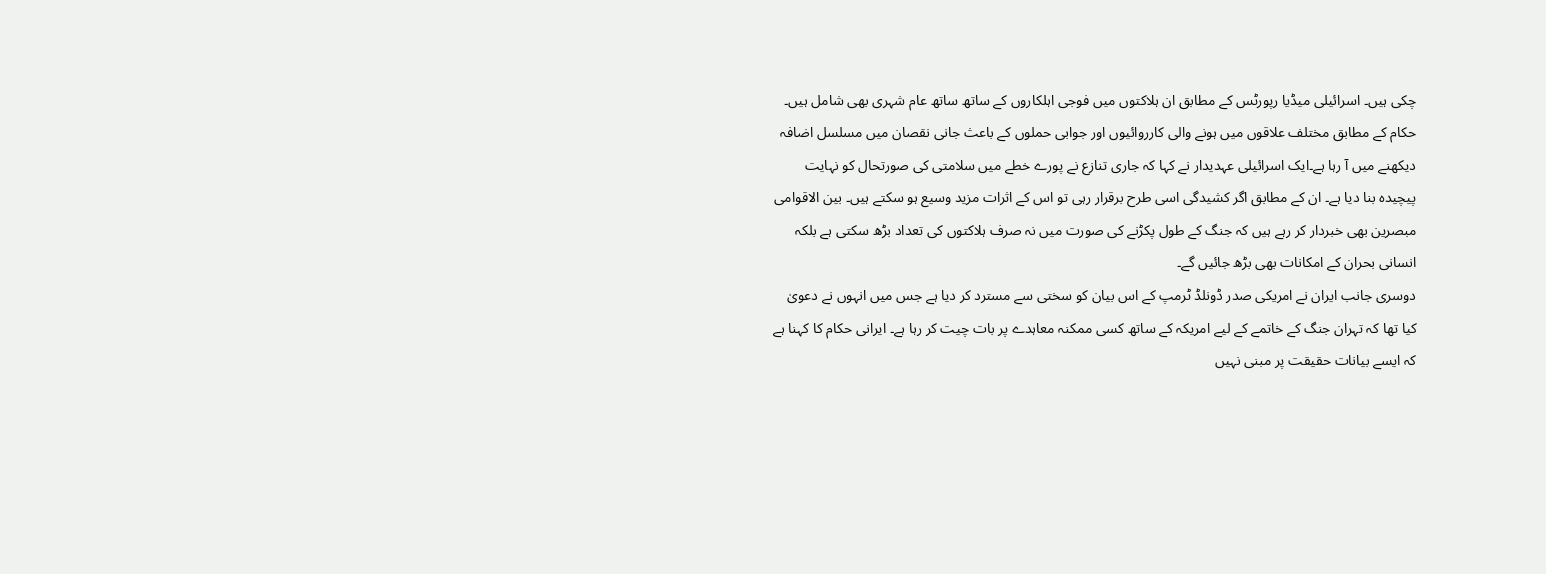چکی ہیں۔ اسرائیلی میڈیا رپورٹس کے مطابق ان ہلاکتوں میں فوجی اہلکاروں کے ساتھ ساتھ عام شہری بھی شامل ہیں۔ حکام کے مطابق مختلف علاقوں میں ہونے والی کارروائیوں اور جوابی حملوں کے باعث جانی نقصان میں مسلسل اضافہ دیکھنے میں آ رہا ہے۔ایک اسرائیلی عہدیدار نے کہا کہ جاری تنازع نے پورے خطے میں سلامتی کی صورتحال کو نہایت پیچیدہ بنا دیا ہے۔ ان کے مطابق اگر کشیدگی اسی طرح برقرار رہی تو اس کے اثرات مزید وسیع ہو سکتے ہیں۔ بین الاقوامی مبصرین بھی خبردار کر رہے ہیں کہ جنگ کے طول پکڑنے کی صورت میں نہ صرف ہلاکتوں کی تعداد بڑھ سکتی ہے بلکہ انسانی بحران کے امکانات بھی بڑھ جائیں گے۔
دوسری جانب ایران نے امریکی صدر ڈونلڈ ٹرمپ کے اس بیان کو سختی سے مسترد کر دیا ہے جس میں انہوں نے دعویٰ کیا تھا کہ تہران جنگ کے خاتمے کے لیے امریکہ کے ساتھ کسی ممکنہ معاہدے پر بات چیت کر رہا ہے۔ ایرانی حکام کا کہنا ہے کہ ایسے بیانات حقیقت پر مبنی نہیں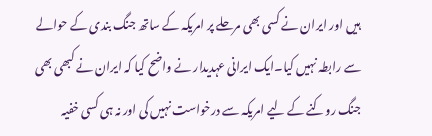ہیں اور ایران نے کسی بھی مرحلے پر امریکہ کے ساتھ جنگ بندی کے حوالے سے رابطہ نہیں کیا۔ایک ایرانی عہدیدار نے واضح کیا کہ ایران نے کبھی بھی جنگ روکنے کے لیے امریکہ سے درخواست نہیں کی اور نہ ہی کسی خفیہ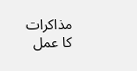مذاکرات کا عمل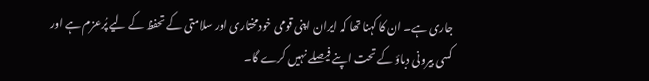جاری ہے۔ ان کا کہنا تھا کہ ایران اپنی قومی خودمختاری اور سلامتی کے تحفظ کے لیے پُرعزم ہے اور کسی بیرونی دباؤ کے تحت اپنے فیصلے نہیں کرے گا۔